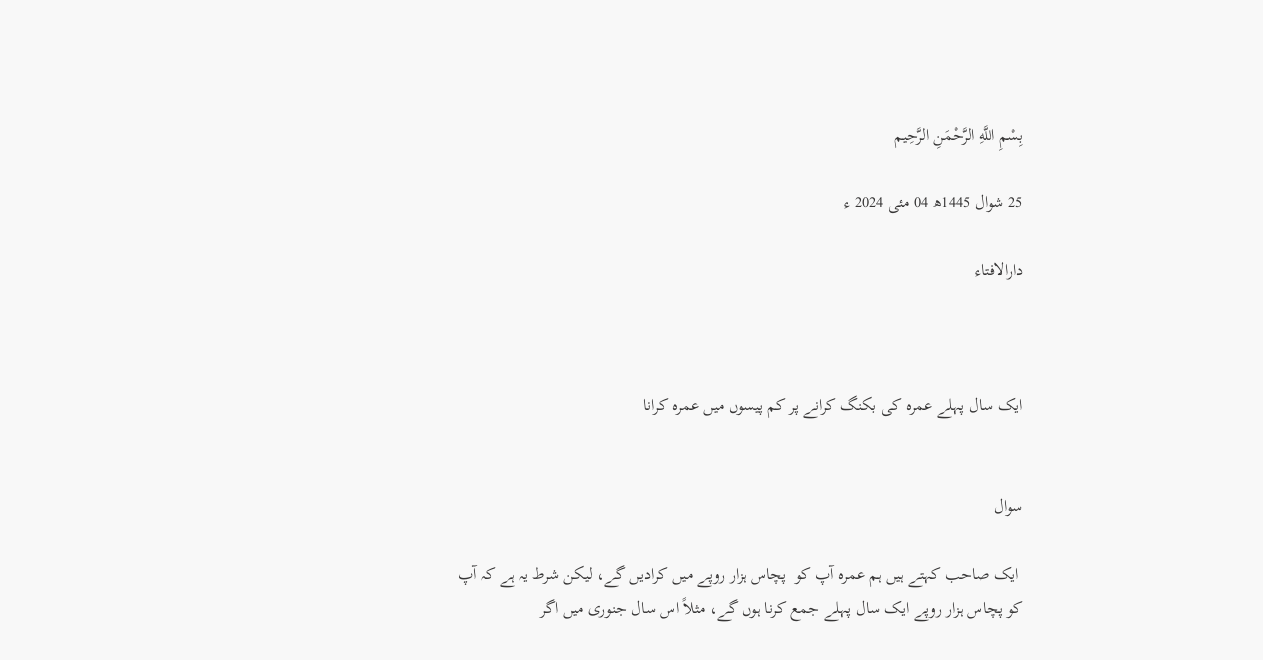بِسْمِ اللَّهِ الرَّحْمَنِ الرَّحِيم

25 شوال 1445ھ 04 مئی 2024 ء

دارالافتاء



ایک سال پہلے عمرہ کی بکنگ کرانے پر کم پیسوں میں عمرہ کرانا


سوال

 ایک صاحب کہتے ہیں ہم عمرہ آپ کو  پچاس ہزار روپے میں کرادیں گے، لیکن شرط یہ ہے کہ آپ کو پچاس ہزار روپے ایک سال پہلے جمع کرنا ہوں گے، مثلاً اس سال جنوری میں اگر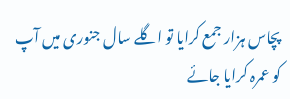پچاس ہزار جمع کرایا تو اگلے سال جنوری میں آپ کو عمرہ کرایا جائے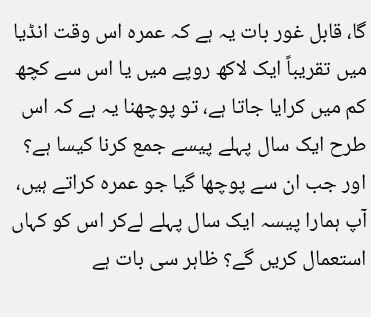گا، قابل غور بات یہ ہے کہ عمرہ اس وقت انڈیا میں تقریباً ایک لاکھ روپے میں یا اس سے کچھ کم میں کرایا جاتا ہے، تو پوچھنا یہ ہے کہ اس طرح ایک سال پہلے پیسے جمع کرنا کیسا ہے؟ اور جب ان سے پوچھا گیا جو عمرہ کراتے ہیں، آپ ہمارا پیسہ ایک سال پہلے لےکر اس کو کہاں استعمال کریں گے؟ ظاہر سی بات ہے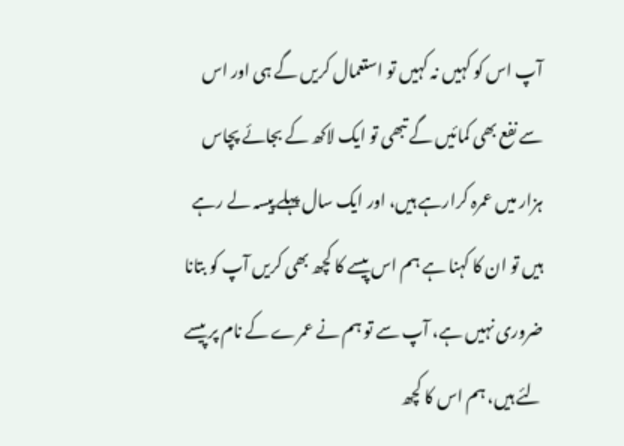آپ اس کو کہیں نہ کہیں تو استعمال کریں گے ہی اور اس سے نفع بھی کمائیں گے تبھی تو ایک لاکھ کے بجائے پچاس ہزار میں عمرہ کرارہے ہیں، اور ایک سال پہلے پیسہ لے رہے ہیں تو ان کا کہنا ہے ہم اس پیسے کا کچھ بھی کریں آپ کو بتانا ضروری نہیں ہے، آپ سے تو ہم نے عمرے کے نام پر پیسے لئے ہیں، ہم اس کا کچھ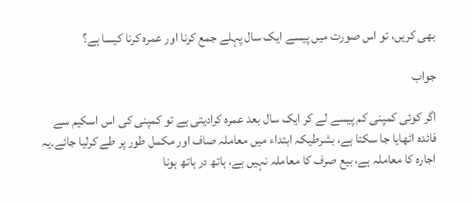بھی کریں، تو اس صورت میں پیسے ایک سال پہلے جمع کرنا اور عمرہ کرنا کیسا ہے؟

جواب

اگر کوئی کمپنی کم پیسے لے کر ایک سال بعد عمرہ کرادیتی ہے تو کمپنی کی اس اسکیم سے فائدہ اٹھایا جا سکتا ہے، بشرطیکہ ابتداء میں معاملہ صاف اور مکمل طور پر طے کرلیا جائے۔یہ اجارہ کا معاملہ ہے، بیع صرف کا معاملہ نہیں ہے، ہاتھ در ہاتھ ہونا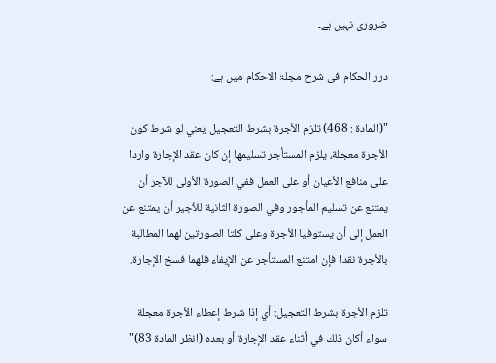ضروری نہیں ہے۔

درر الحکام فی شرح مجلۃ الاحکام میں ہے:

"(المادة : 468) تلزم الأجرة بشرط التعجيل يعني لو شرط كون الأجرة معجلة، يلزم المستأجر تسليمها إن كان عقد الإجارة واردا على منافع الأعيان أو على العمل ففي الصورة الأولى للآجر أن يمتنع عن تسليم المأجور وفي الصورة الثانية للأجير أن يمتنع عن العمل إلى أن يستوفيا الأجرة وعلى كلتا الصورتين لهما المطالبة بالأجرة نقدا فإن امتنع المستأجر عن الإيفاء فلهما فسخ الإجارة.

تلزم الأجرة بشرط التعجيل: أي إذا شرط إعطاء الأجرة معجلة سواء أكان ذلك في أثناء عقد الإجارة أو بعده (انظر المادة 83)"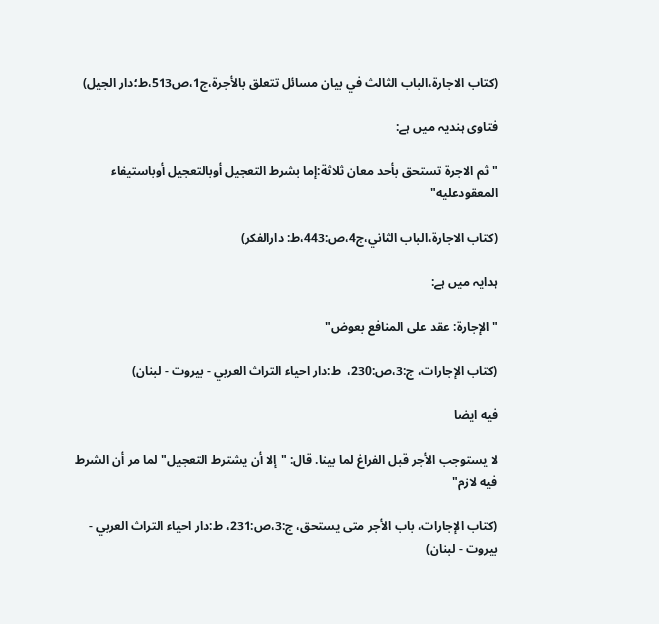(کتاب الاجارۃ،الباب الثالث في بيان مسائل تتعلق بالأجرة،ج1،ص513،ط؛دار الجیل)

فتاوی ہندیہ میں ہے:

"ثم الاجرة تستحق بأحد معان ثلاثة:إما بشرط التعجيل أوبالتعجيل أوباستيفاء المعقودعليه"

(كتاب الاجارة،الباب الثاني،ج4،ص:443،ط: دارالفكر)

ہدایہ میں ہے:

"الإجارة: عقد على المنافع بعوض"

(كتاب الإجارات، ج:3،ص:230،  ط:دار احياء التراث العربي - بيروت - لبنان)

فيه ايضا

لا ‌يستوجب الأجر ‌قبل ‌الفراغ لما بينا. قال: "إلا أن يشترط التعجيل" لما مر أن الشرط فيه لازم"

(كتاب الإجارات، باب الأجر متى يستحق، ج:3،ص:231، ط:دار احياء التراث العربي - بيروت - لبنان)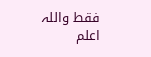فقط واللہ اعلم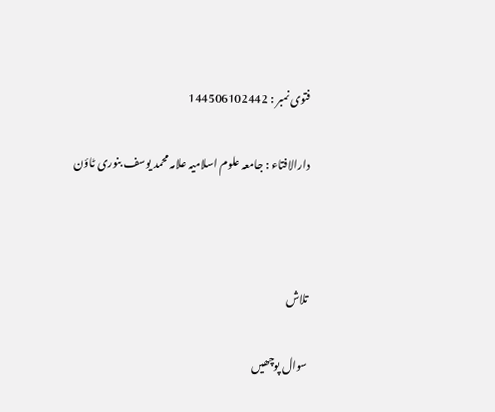فتوی نمبر : 144506102442

دارالافتاء : جامعہ علوم اسلامیہ علامہ محمد یوسف بنوری ٹاؤن



تلاش

سوال پوچھیں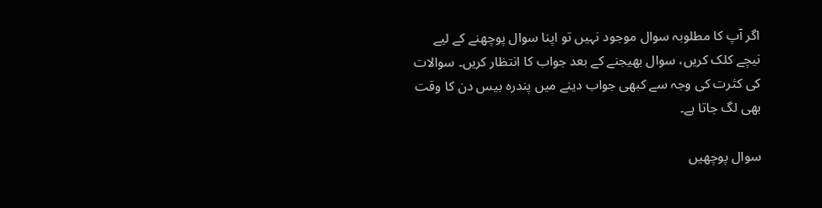اگر آپ کا مطلوبہ سوال موجود نہیں تو اپنا سوال پوچھنے کے لیے نیچے کلک کریں، سوال بھیجنے کے بعد جواب کا انتظار کریں۔ سوالات کی کثرت کی وجہ سے کبھی جواب دینے میں پندرہ بیس دن کا وقت بھی لگ جاتا ہے۔

سوال پوچھیں